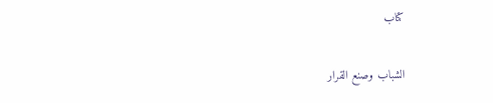كتاب

الشباب وصنع القرار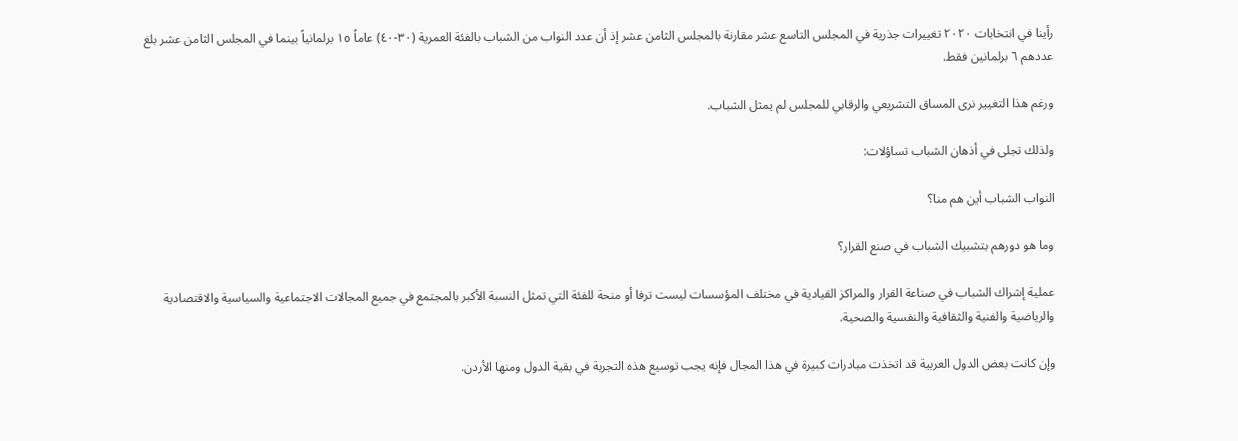رأينا في انتخابات ٢٠٢٠ تغييرات جذرية في المجلس التاسع عشر مقارنة بالمجلس الثامن عشر إذ أن عدد النواب من الشباب بالفئة العمرية (٣٠-٤٠) عاماً ١٥ برلمانياً بينما في المجلس الثامن عشر بلغ عددهم ٦ برلمانين فقط.

ورغم هذا التغيير نرى المساق التشريعي والرقابي للمجلس لم يمثل الشباب.

ولذلك تجلى في أذهان الشباب تساؤلات:

النواب الشباب أين هم منا؟

وما هو دورهم بتشبيك الشباب في صنع القرار؟

عملية إشراك الشباب في صناعة القرار والمراكز القيادية في مختلف المؤسسات ليست ترفا أو منحة للفئة التي تمثل النسبة الأكبر بالمجتمع في جميع المجالات الاجتماعية والسياسية والاقتصادية والرياضية والفنية والثقافية والنفسية والصحية.

وإن كانت بعض الدول العربية قد اتخذت مبادرات كبيرة في هذا المجال فإنه يجب توسيع هذه التجربة في بقية الدول ومنها الأردن.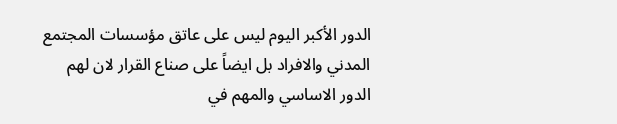الدور الأكبر اليوم ليس على عاتق مؤسسات المجتمع المدني والافراد بل ايضاً على صناع القرار لان لهم الدور الاساسي والمهم في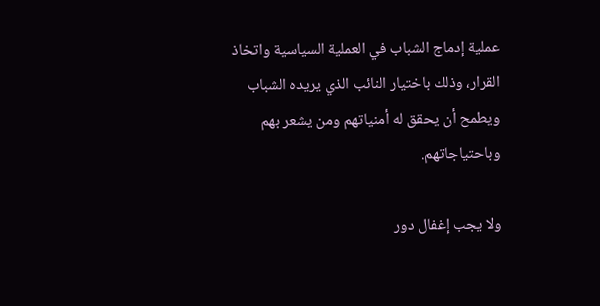عملية إدماج الشباب في العملية السياسية واتخاذ القرار، وذلك باختيار النائب الذي يريده الشباب ويطمح أن يحقق له أمنياتهم ومن يشعر بهم وباحتياجاتهم.

ولا يجب إغفال دور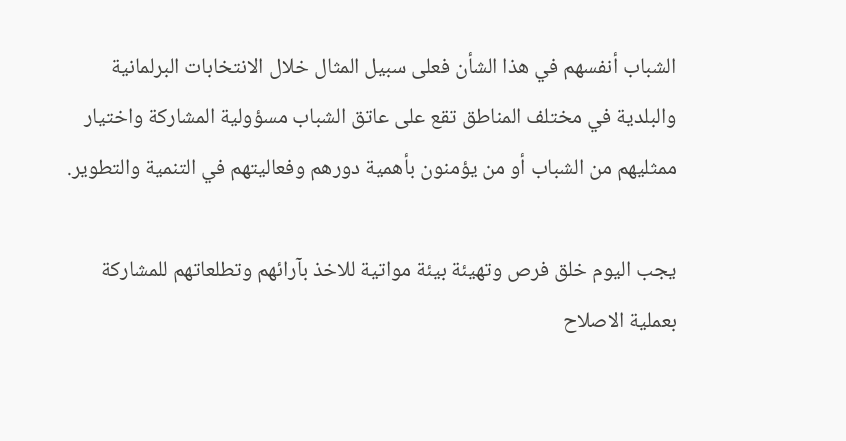الشباب أنفسهم في هذا الشأن فعلى سبيل المثال خلال الانتخابات البرلمانية والبلدية في مختلف المناطق تقع على عاتق الشباب مسؤولية المشاركة واختيار ممثليهم من الشباب أو من يؤمنون بأهمية دورهم وفعاليتهم في التنمية والتطوير.

يجب اليوم خلق فرص وتهيئة بيئة مواتية للاخذ بآرائهم وتطلعاتهم للمشاركة بعملية الاصلاح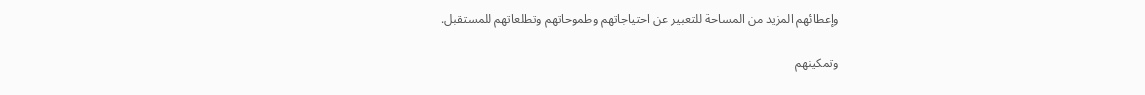وإعطائهم المزيد من المساحة للتعبير عن احتياجاتهم وطموحاتهم وتطلعاتهم للمستقبل.

وتمكينهم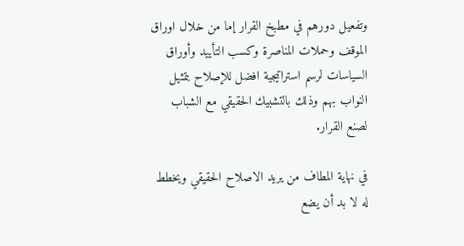وتفعيل دورهم في مطبخ القرار إما من خلال اوراق الموقف وحملات المناصرة وكسب التأييد وأوراق السياسات لرسم استراتيجية افضل للإصلاح بتمثيل النواب بهم وذلك بالتشبيك الحقيقي مع الشباب لصنع القرار.

في نهاية المطاف من يريد الاصلاح الحقيقي ويخطط له لا بد أن يضع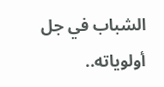الشباب في جل أولوياته..